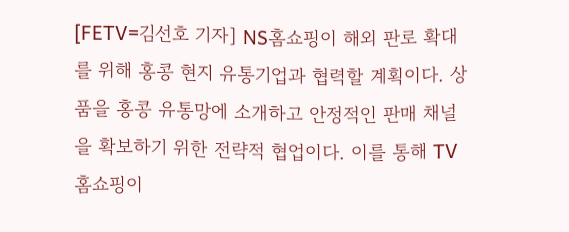[FETV=김선호 기자] NS홈쇼핑이 해외 판로 확대를 위해 홍콩 현지 유통기업과 협력할 계획이다. 상품을 홍콩 유통망에 소개하고 안정적인 판매 채널을 확보하기 위한 전략적 협업이다. 이를 통해 TV홈쇼핑이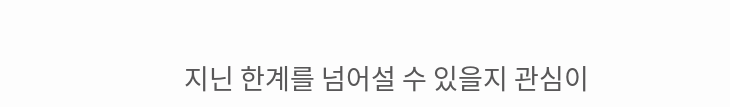지닌 한계를 넘어설 수 있을지 관심이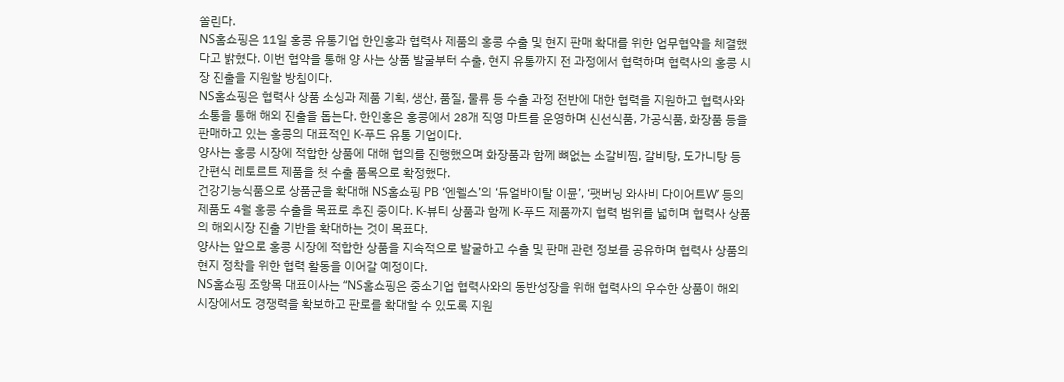쏠린다.
NS홈쇼핑은 11일 홍콩 유통기업 한인홍과 협력사 제품의 홍콩 수출 및 현지 판매 확대를 위한 업무협약을 체결했다고 밝혔다. 이번 협약을 통해 양 사는 상품 발굴부터 수출, 현지 유통까지 전 과정에서 협력하며 협력사의 홍콩 시장 진출을 지원할 방침이다.
NS홈쇼핑은 협력사 상품 소싱과 제품 기획, 생산, 품질, 물류 등 수출 과정 전반에 대한 협력을 지원하고 협력사와 소통을 통해 해외 진출을 돕는다. 한인홍은 홍콩에서 28개 직영 마트를 운영하며 신선식품, 가공식품, 화장품 등을 판매하고 있는 홍콩의 대표적인 K-푸드 유통 기업이다.
양사는 홍콩 시장에 적합한 상품에 대해 협의를 진행했으며 화장품과 함께 뼈없는 소갈비찜, 갈비탕, 도가니탕 등 간편식 레토르트 제품을 첫 수출 품목으로 확정했다.
건강기능식품으로 상품군을 확대해 NS홈쇼핑 PB ‘엔웰스’의 ‘듀얼바이탈 이뮨’, ‘팻버닝 와사비 다이어트W’ 등의 제품도 4월 홍콩 수출을 목표로 추진 중이다. K-뷰티 상품과 함께 K-푸드 제품까지 협력 범위를 넓히며 협력사 상품의 해외시장 진출 기반을 확대하는 것이 목표다.
양사는 앞으로 홍콩 시장에 적합한 상품을 지속적으로 발굴하고 수출 및 판매 관련 정보를 공유하며 협력사 상품의 현지 정착을 위한 협력 활동을 이어갈 예정이다.
NS홈쇼핑 조항목 대표이사는 “NS홈쇼핑은 중소기업 협력사와의 동반성장을 위해 협력사의 우수한 상품이 해외 시장에서도 경쟁력을 확보하고 판로를 확대할 수 있도록 지원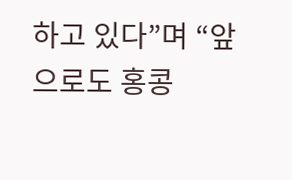하고 있다”며 “앞으로도 홍콩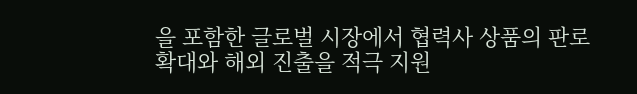을 포함한 글로벌 시장에서 협력사 상품의 판로 확대와 해외 진출을 적극 지원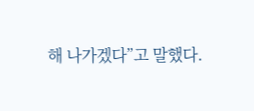해 나가겠다”고 말했다.